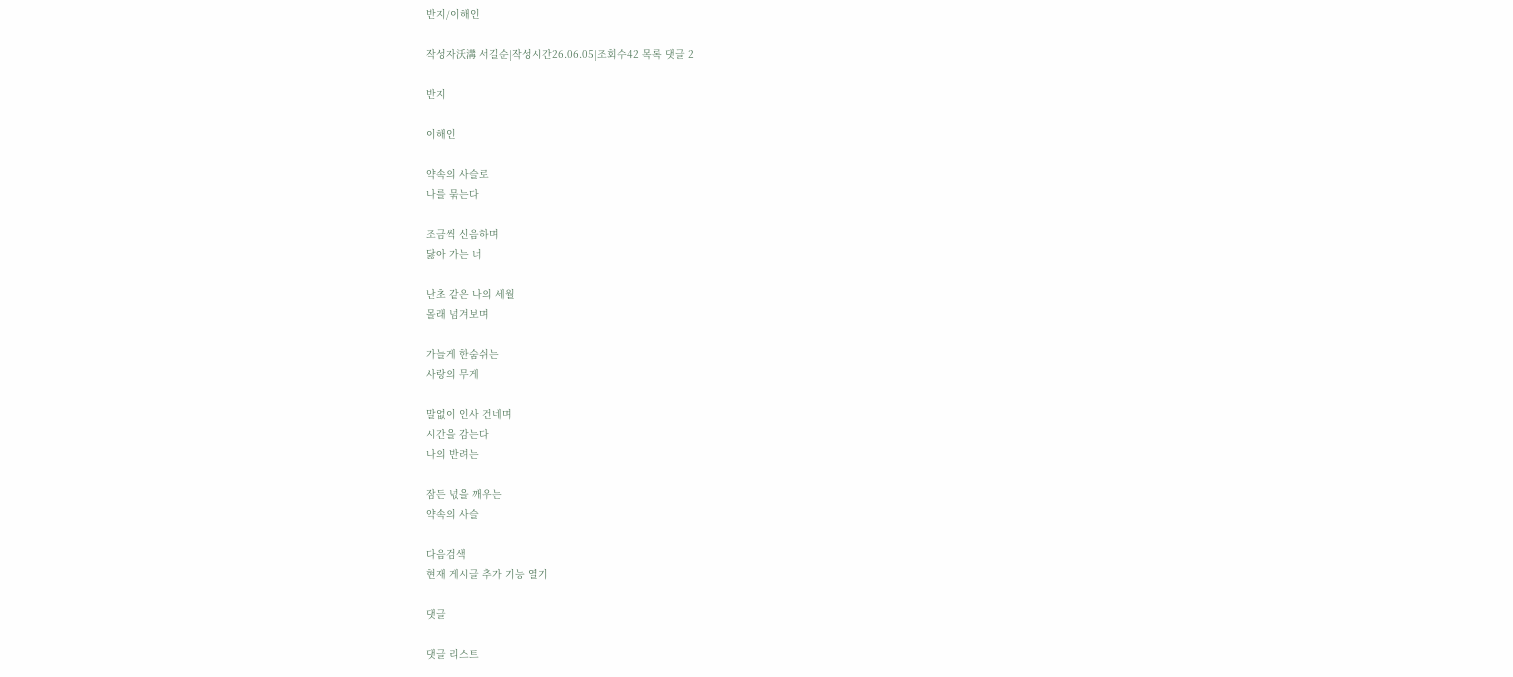반지/이해인

작성자沃溝 서길순|작성시간26.06.05|조회수42 목록 댓글 2

반지

이해인

약속의 사슬로
나를 묶는다

조금씩 신음하며
닳아 가는 너

난초 같은 나의 세월
몰래 넘겨보며

가늘게 한숨쉬는
사랑의 무게

말없이 인사 건네며
시간을 감는다
나의 반려는

잠든 넋을 깨우는
약속의 사슬

다음검색
현재 게시글 추가 기능 열기

댓글

댓글 리스트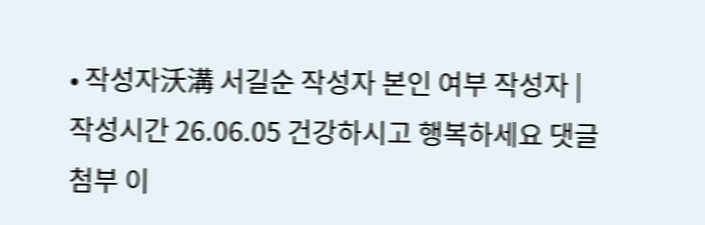• 작성자沃溝 서길순 작성자 본인 여부 작성자 | 작성시간 26.06.05 건강하시고 행복하세요 댓글 첨부 이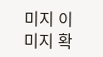미지 이미지 확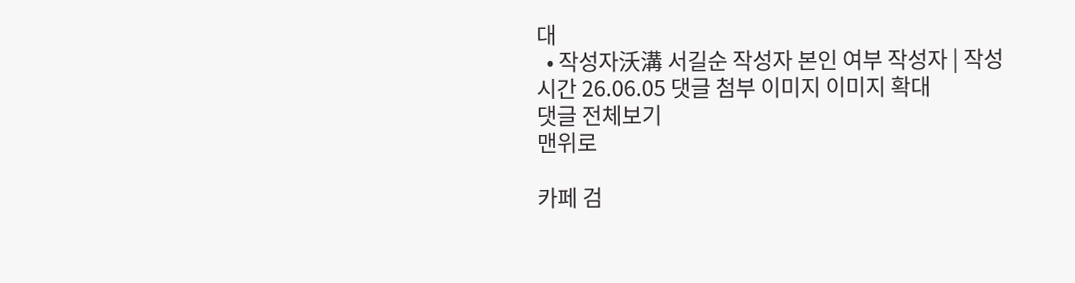대
  • 작성자沃溝 서길순 작성자 본인 여부 작성자 | 작성시간 26.06.05 댓글 첨부 이미지 이미지 확대
댓글 전체보기
맨위로

카페 검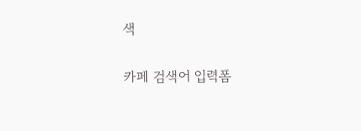색

카페 검색어 입력폼